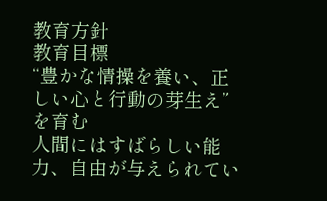教育方針
教育目標
“豊かな情操を養い、正しい心と行動の芽生え”を育む
人間にはすばらしい能力、自由が与えられてい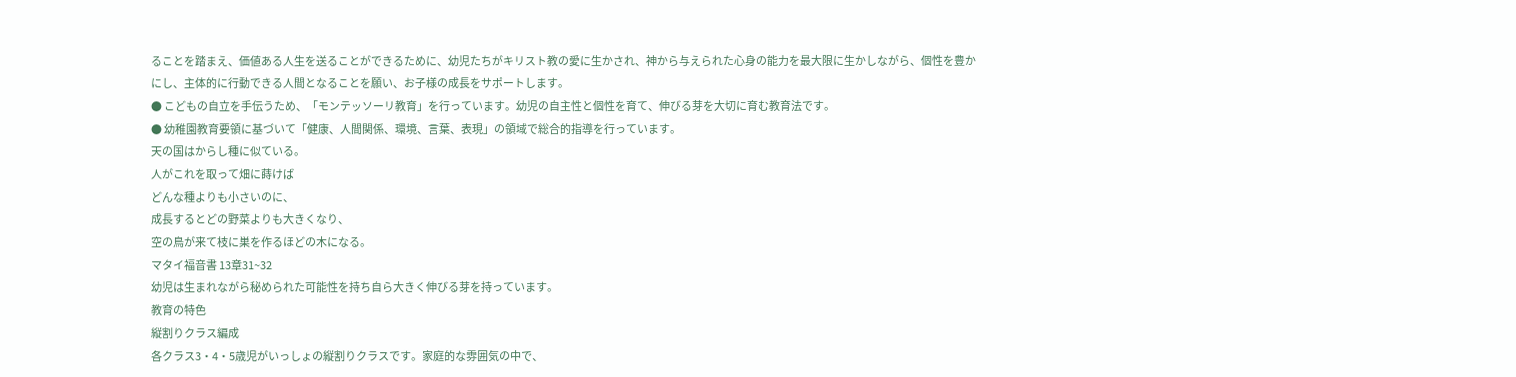ることを踏まえ、価値ある人生を送ることができるために、幼児たちがキリスト教の愛に生かされ、神から与えられた心身の能力を最大限に生かしながら、個性を豊かにし、主体的に行動できる人間となることを願い、お子様の成長をサポートします。
● こどもの自立を手伝うため、「モンテッソーリ教育」を行っています。幼児の自主性と個性を育て、伸びる芽を大切に育む教育法です。
● 幼稚園教育要領に基づいて「健康、人間関係、環境、言葉、表現」の領域で総合的指導を行っています。
天の国はからし種に似ている。
人がこれを取って畑に蒔けば
どんな種よりも小さいのに、
成長するとどの野菜よりも大きくなり、
空の鳥が来て枝に巣を作るほどの木になる。
マタイ福音書 13章31~32
幼児は生まれながら秘められた可能性を持ち自ら大きく伸びる芽を持っています。
教育の特色
縦割りクラス編成
各クラス3・4・5歳児がいっしょの縦割りクラスです。家庭的な雰囲気の中で、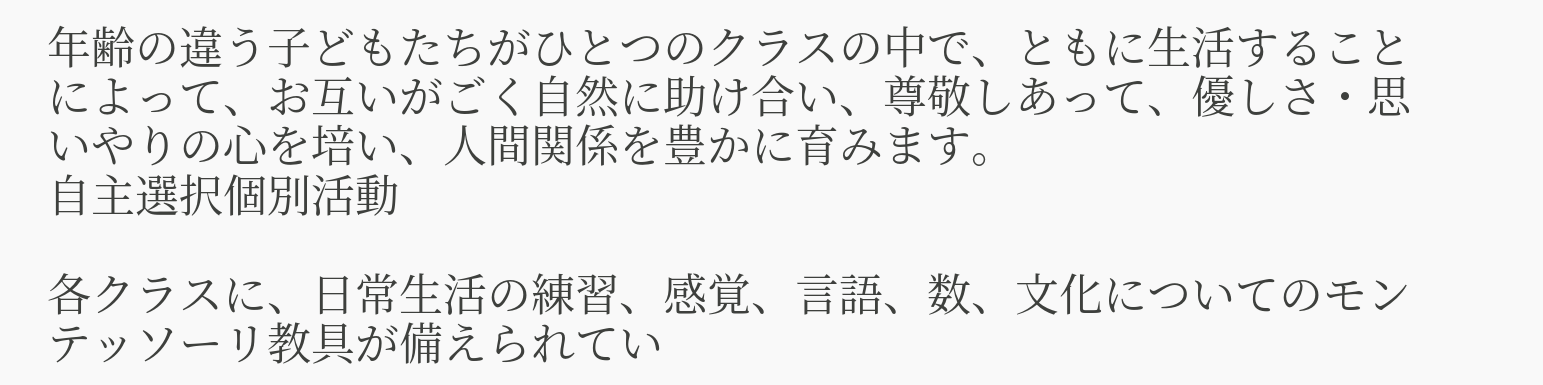年齢の違う子どもたちがひとつのクラスの中で、ともに生活することによって、お互いがごく自然に助け合い、尊敬しあって、優しさ・思いやりの心を培い、人間関係を豊かに育みます。
自主選択個別活動

各クラスに、日常生活の練習、感覚、言語、数、文化についてのモンテッソーリ教具が備えられてい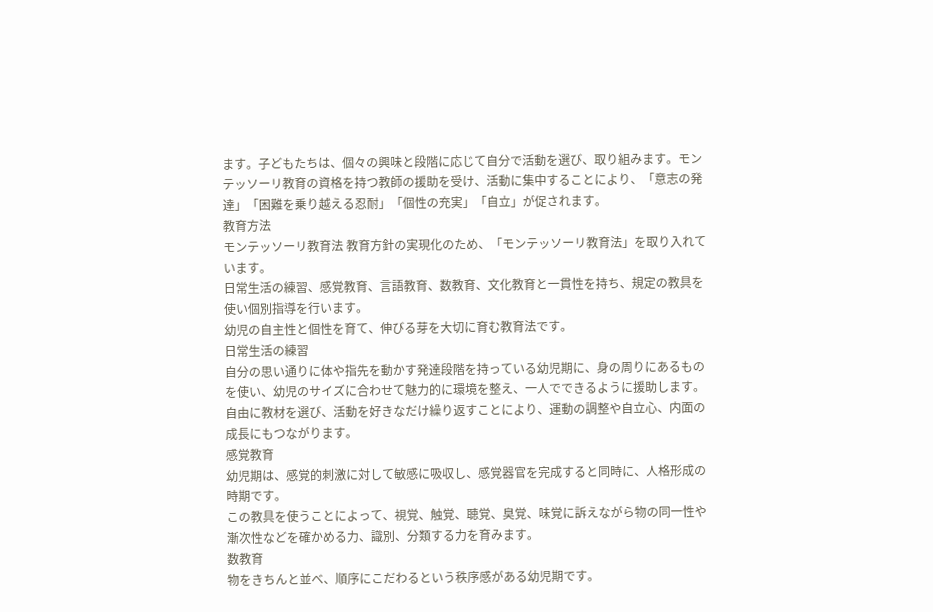ます。子どもたちは、個々の興味と段階に応じて自分で活動を選び、取り組みます。モンテッソーリ教育の資格を持つ教師の援助を受け、活動に集中することにより、「意志の発達」「困難を乗り越える忍耐」「個性の充実」「自立」が促されます。
教育方法
モンテッソーリ教育法 教育方針の実現化のため、「モンテッソーリ教育法」を取り入れています。
日常生活の練習、感覚教育、言語教育、数教育、文化教育と一貫性を持ち、規定の教具を使い個別指導を行います。
幼児の自主性と個性を育て、伸びる芽を大切に育む教育法です。
日常生活の練習
自分の思い通りに体や指先を動かす発達段階を持っている幼児期に、身の周りにあるものを使い、幼児のサイズに合わせて魅力的に環境を整え、一人でできるように援助します。
自由に教材を選び、活動を好きなだけ繰り返すことにより、運動の調整や自立心、内面の成長にもつながります。
感覚教育
幼児期は、感覚的刺激に対して敏感に吸収し、感覚器官を完成すると同時に、人格形成の時期です。
この教具を使うことによって、視覚、触覚、聴覚、臭覚、味覚に訴えながら物の同一性や漸次性などを確かめる力、識別、分類する力を育みます。
数教育
物をきちんと並べ、順序にこだわるという秩序感がある幼児期です。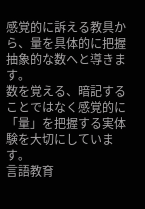感覚的に訴える教具から、量を具体的に把握抽象的な数へと導きます。
数を覚える、暗記することではなく感覚的に「量」を把握する実体験を大切にしています。
言語教育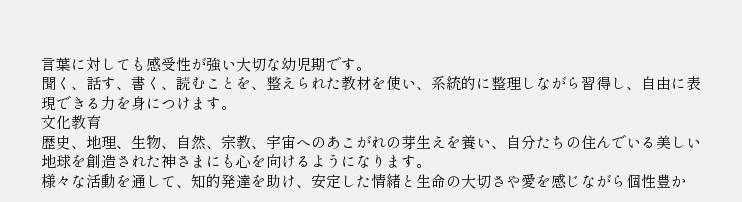言葉に対しても感受性が強い大切な幼児期です。
聞く、話す、書く、読むことを、整えられた教材を使い、系統的に整理しながら習得し、自由に表現できる力を身につけます。
文化教育
歴史、地理、生物、自然、宗教、宇宙へのあこがれの芽生えを養い、自分たちの住んでいる美しい地球を創造された神さまにも心を向けるようになります。
様々な活動を通して、知的発達を助け、安定した情緒と生命の大切さや愛を感じながら個性豊か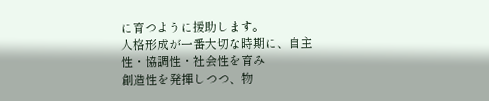に育つように援助します。
人格形成が一番大切な時期に、自主性・協調性・社会性を育み
創造性を発揮しつつ、物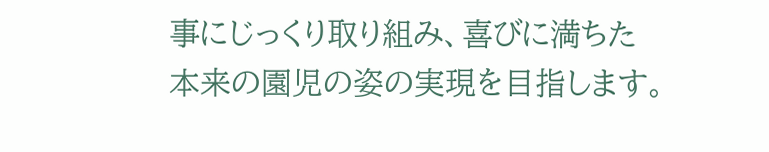事にじっくり取り組み、喜びに満ちた
本来の園児の姿の実現を目指します。